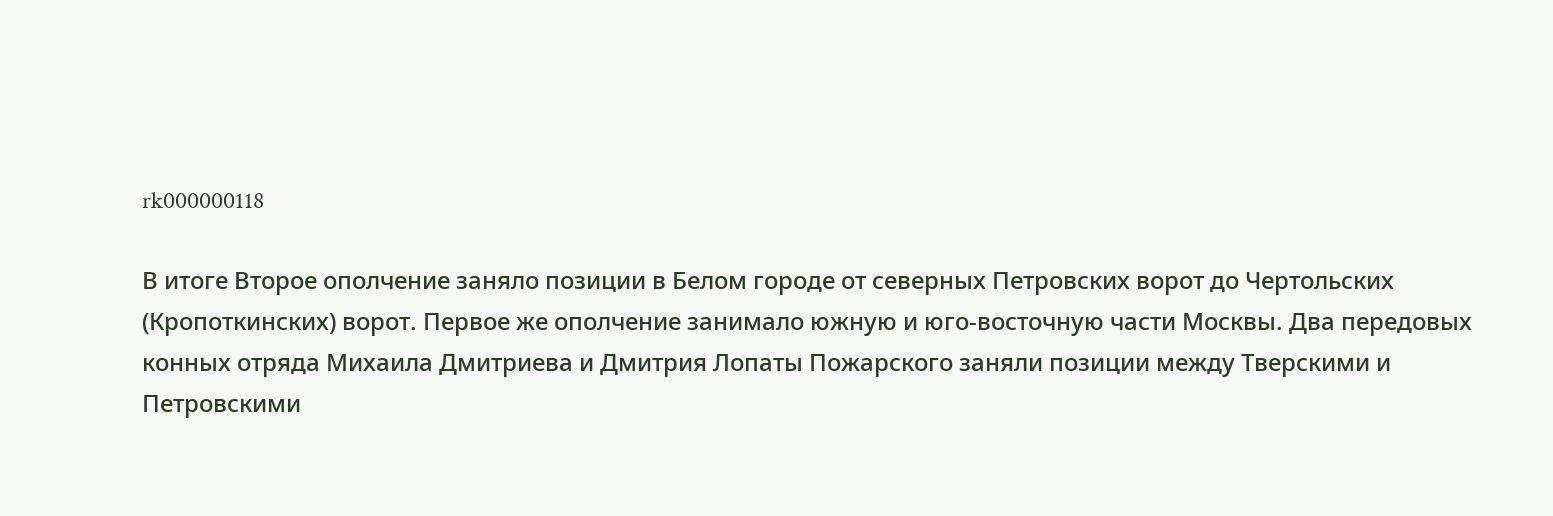rk000000118

В итоге Второе ополчение заняло позиции в Белом городе от северных Петровских ворот до Чертольских (Кропоткинских) ворот. Первое же ополчение занимало южную и юго-восточную части Москвы. Два передовых конных отряда Михаила Дмитриева и Дмитрия Лопаты Пожарского заняли позиции между Тверскими и Петровскими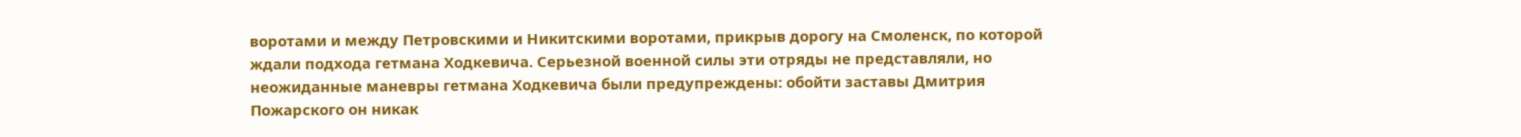воротами и между Петровскими и Никитскими воротами, прикрыв дорогу на Смоленск, по которой ждали подхода гетмана Ходкевича. Серьезной военной силы эти отряды не представляли, но неожиданные маневры гетмана Ходкевича были предупреждены: обойти заставы Дмитрия Пожарского он никак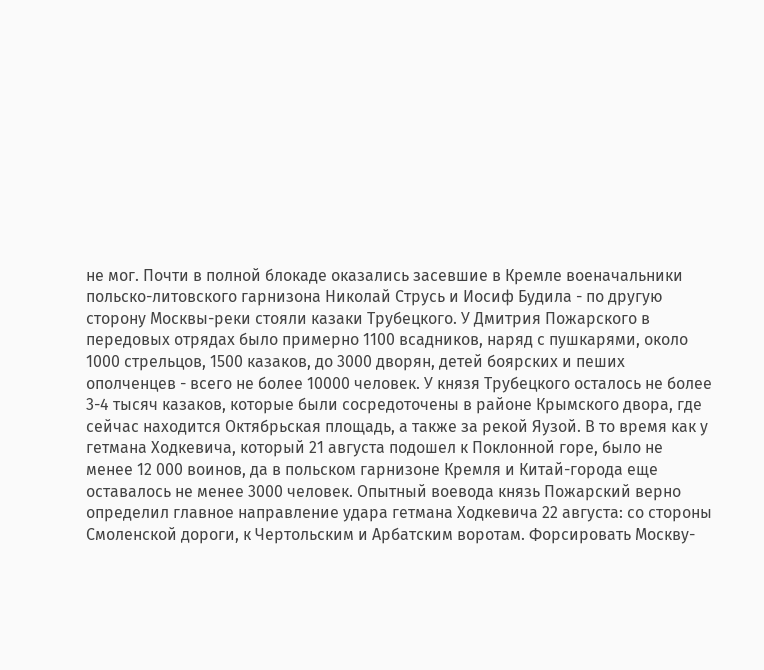не мог. Почти в полной блокаде оказались засевшие в Кремле военачальники польско-литовского гарнизона Николай Струсь и Иосиф Будила - по другую сторону Москвы-реки стояли казаки Трубецкого. У Дмитрия Пожарского в передовых отрядах было примерно 1100 всадников, наряд с пушкарями, около 1000 стрельцов, 1500 казаков, до 3000 дворян, детей боярских и пеших ополченцев - всего не более 10000 человек. У князя Трубецкого осталось не более 3-4 тысяч казаков, которые были сосредоточены в районе Крымского двора, где сейчас находится Октябрьская площадь, а также за рекой Яузой. В то время как у гетмана Ходкевича, который 21 августа подошел к Поклонной горе, было не менее 12 000 воинов, да в польском гарнизоне Кремля и Китай-города еще оставалось не менее 3000 человек. Опытный воевода князь Пожарский верно определил главное направление удара гетмана Ходкевича 22 августа: со стороны Смоленской дороги, к Чертольским и Арбатским воротам. Форсировать Москву-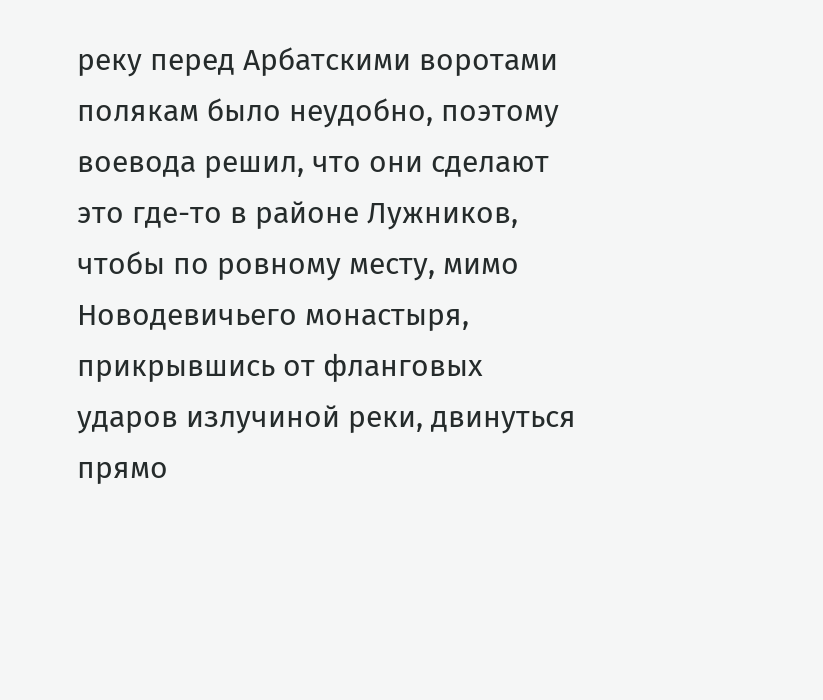реку перед Арбатскими воротами полякам было неудобно, поэтому воевода решил, что они сделают это где-то в районе Лужников, чтобы по ровному месту, мимо Новодевичьего монастыря, прикрывшись от фланговых ударов излучиной реки, двинуться прямо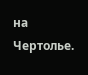на Чертолье.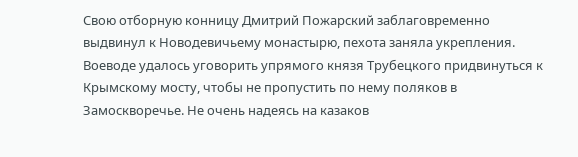Свою отборную конницу Дмитрий Пожарский заблаговременно выдвинул к Новодевичьему монастырю, пехота заняла укрепления. Воеводе удалось уговорить упрямого князя Трубецкого придвинуться к Крымскому мосту, чтобы не пропустить по нему поляков в Замоскворечье. Не очень надеясь на казаков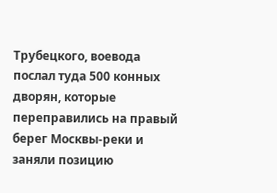Трубецкого, воевода послал туда 500 конных дворян, которые переправились на правый берег Москвы-реки и заняли позицию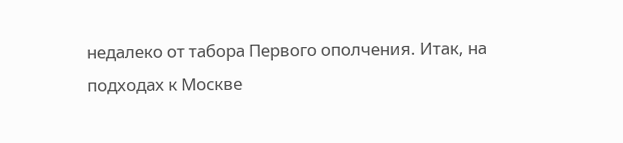недалеко от табора Первого ополчения. Итак, на подходах к Москве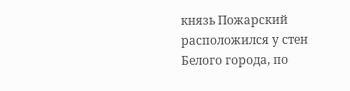князь Пожарский расположился у стен Белого города, по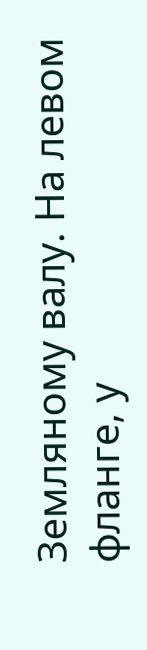Земляному валу. На левом фланге, у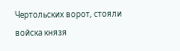Чертольских ворот, стояли войска князя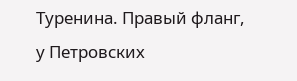Туренина. Правый фланг, у Петровских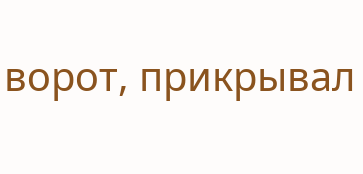ворот, прикрывал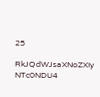25

RkJQdWJsaXNoZXIy NTc0NDU4